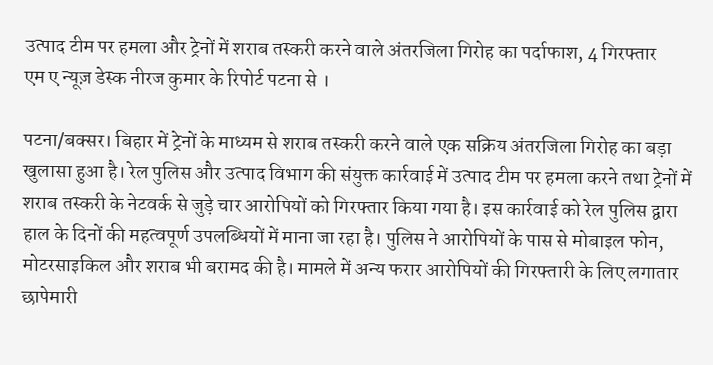उत्पाद टीम पर हमला और ट्रेनों में शराब तस्करी करने वाले अंतरजिला गिरोह का पर्दाफाश, 4 गिरफ्तार
एम ए न्यूज़ डेस्क नीरज कुमार के रिपोर्ट पटना से ।

पटना/बक्सर। बिहार में ट्रेनों के माध्यम से शराब तस्करी करने वाले एक सक्रिय अंतरजिला गिरोह का बड़ा खुलासा हुआ है। रेल पुलिस और उत्पाद विभाग की संयुक्त कार्रवाई में उत्पाद टीम पर हमला करने तथा ट्रेनों में शराब तस्करी के नेटवर्क से जुड़े चार आरोपियों को गिरफ्तार किया गया है। इस कार्रवाई को रेल पुलिस द्वारा हाल के दिनों की महत्वपूर्ण उपलब्धियों में माना जा रहा है। पुलिस ने आरोपियों के पास से मोबाइल फोन, मोटरसाइकिल और शराब भी बरामद की है। मामले में अन्य फरार आरोपियों की गिरफ्तारी के लिए लगातार छापेमारी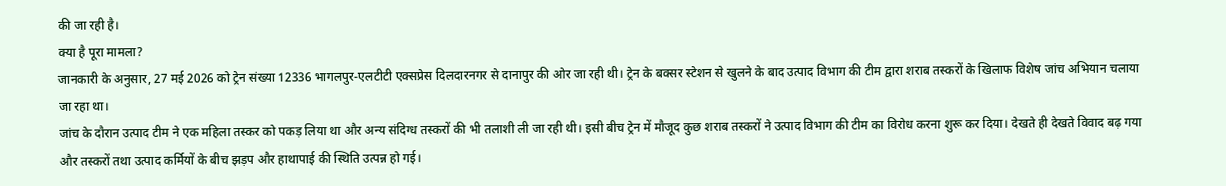की जा रही है।
क्या है पूरा मामला?
जानकारी के अनुसार, 27 मई 2026 को ट्रेन संख्या 12336 भागलपुर-एलटीटी एक्सप्रेस दिलदारनगर से दानापुर की ओर जा रही थी। ट्रेन के बक्सर स्टेशन से खुलने के बाद उत्पाद विभाग की टीम द्वारा शराब तस्करों के खिलाफ विशेष जांच अभियान चलाया जा रहा था।
जांच के दौरान उत्पाद टीम ने एक महिला तस्कर को पकड़ लिया था और अन्य संदिग्ध तस्करों की भी तलाशी ली जा रही थी। इसी बीच ट्रेन में मौजूद कुछ शराब तस्करों ने उत्पाद विभाग की टीम का विरोध करना शुरू कर दिया। देखते ही देखते विवाद बढ़ गया और तस्करों तथा उत्पाद कर्मियों के बीच झड़प और हाथापाई की स्थिति उत्पन्न हो गई।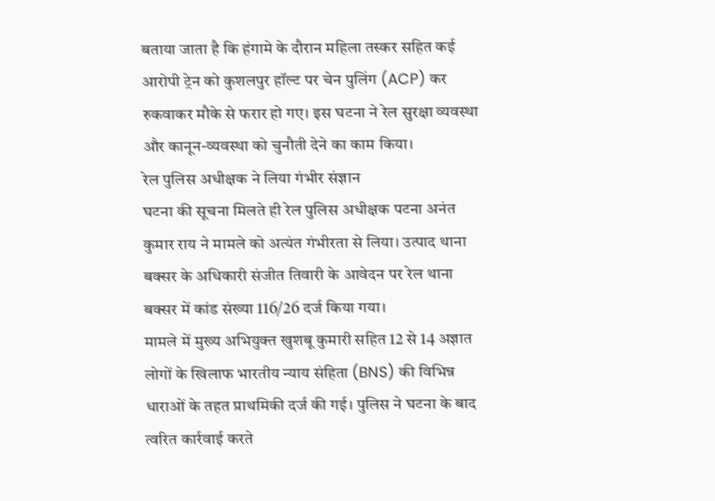बताया जाता है कि हंगामे के दौरान महिला तस्कर सहित कई आरोपी ट्रेन को कुशलपुर हॉल्ट पर चेन पुलिंग (ACP) कर रुकवाकर मौके से फरार हो गए। इस घटना ने रेल सुरक्षा व्यवस्था और कानून-व्यवस्था को चुनौती देने का काम किया।
रेल पुलिस अधीक्षक ने लिया गंभीर संज्ञान
घटना की सूचना मिलते ही रेल पुलिस अधीक्षक पटना अनंत कुमार राय ने मामले को अत्यंत गंभीरता से लिया। उत्पाद थाना बक्सर के अधिकारी संजीत तिवारी के आवेदन पर रेल थाना बक्सर में कांड संख्या 116/26 दर्ज किया गया।
मामले में मुख्य अभियुक्त खुशबू कुमारी सहित 12 से 14 अज्ञात लोगों के खिलाफ भारतीय न्याय संहिता (BNS) की विभिन्न धाराओं के तहत प्राथमिकी दर्ज की गई। पुलिस ने घटना के बाद त्वरित कार्रवाई करते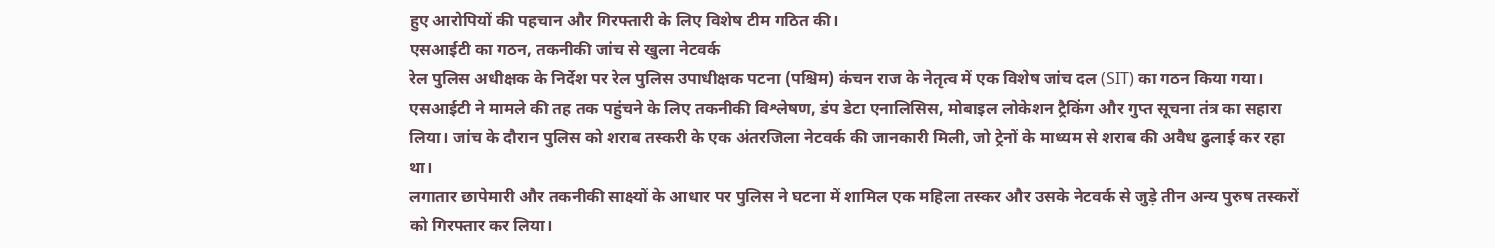हुए आरोपियों की पहचान और गिरफ्तारी के लिए विशेष टीम गठित की।
एसआईटी का गठन, तकनीकी जांच से खुला नेटवर्क
रेल पुलिस अधीक्षक के निर्देश पर रेल पुलिस उपाधीक्षक पटना (पश्चिम) कंचन राज के नेतृत्व में एक विशेष जांच दल (SIT) का गठन किया गया।
एसआईटी ने मामले की तह तक पहुंचने के लिए तकनीकी विश्लेषण, डंप डेटा एनालिसिस, मोबाइल लोकेशन ट्रैकिंग और गुप्त सूचना तंत्र का सहारा लिया। जांच के दौरान पुलिस को शराब तस्करी के एक अंतरजिला नेटवर्क की जानकारी मिली, जो ट्रेनों के माध्यम से शराब की अवैध ढुलाई कर रहा था।
लगातार छापेमारी और तकनीकी साक्ष्यों के आधार पर पुलिस ने घटना में शामिल एक महिला तस्कर और उसके नेटवर्क से जुड़े तीन अन्य पुरुष तस्करों को गिरफ्तार कर लिया।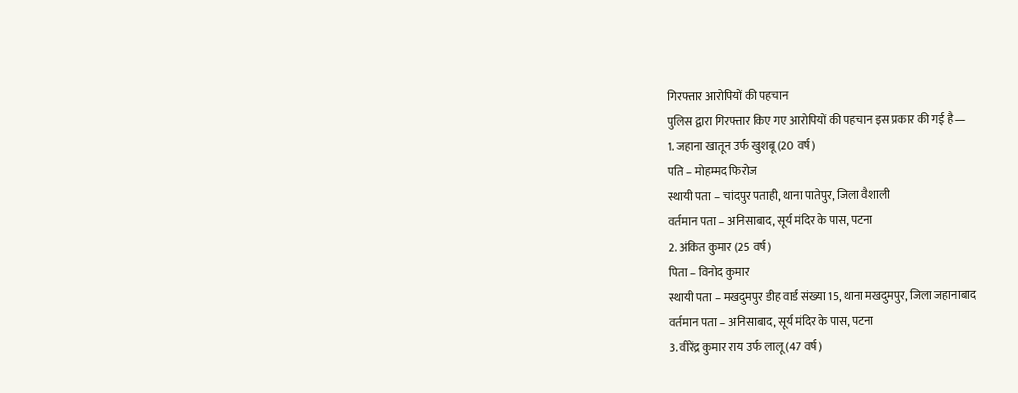गिरफ्तार आरोपियों की पहचान
पुलिस द्वारा गिरफ्तार किए गए आरोपियों की पहचान इस प्रकार की गई है—
1. जहाना खातून उर्फ खुशबू (20 वर्ष)
पति – मोहम्मद फिरोज
स्थायी पता – चांदपुर पताही, थाना पातेपुर, जिला वैशाली
वर्तमान पता – अनिसाबाद, सूर्य मंदिर के पास, पटना
2. अंकित कुमार (25 वर्ष)
पिता – विनोद कुमार
स्थायी पता – मखदुमपुर डीह वार्ड संख्या 15, थाना मखदुमपुर, जिला जहानाबाद
वर्तमान पता – अनिसाबाद, सूर्य मंदिर के पास, पटना
3. वीरेंद्र कुमार राय उर्फ लालू (47 वर्ष)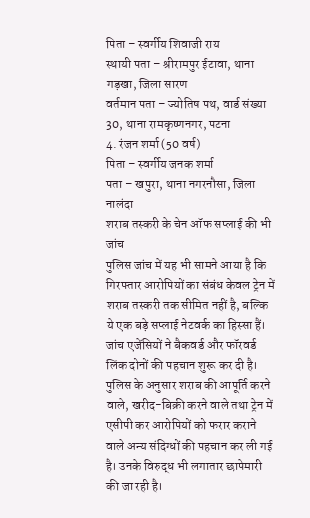पिता – स्वर्गीय शिवाजी राय
स्थायी पता – श्रीरामपुर ईटावा, थाना गड़खा, जिला सारण
वर्तमान पता – ज्योतिष पथ, वार्ड संख्या 30, थाना रामकृष्णनगर, पटना
4. रंजन शर्मा (50 वर्ष)
पिता – स्वर्गीय जनक शर्मा
पता – खपुरा, थाना नगरनौसा, जिला नालंदा
शराब तस्करी के चेन ऑफ सप्लाई की भी जांच
पुलिस जांच में यह भी सामने आया है कि गिरफ्तार आरोपियों का संबंध केवल ट्रेन में शराब तस्करी तक सीमित नहीं है, बल्कि ये एक बड़े सप्लाई नेटवर्क का हिस्सा हैं। जांच एजेंसियों ने बैकवर्ड और फॉरवर्ड लिंक दोनों की पहचान शुरू कर दी है।
पुलिस के अनुसार शराब की आपूर्ति करने वाले, खरीद-बिक्री करने वाले तथा ट्रेन में एसीपी कर आरोपियों को फरार कराने वाले अन्य संदिग्धों की पहचान कर ली गई है। उनके विरुद्ध भी लगातार छापेमारी की जा रही है।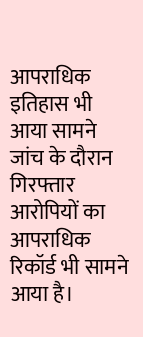आपराधिक इतिहास भी आया सामने
जांच के दौरान गिरफ्तार आरोपियों का आपराधिक रिकॉर्ड भी सामने आया है।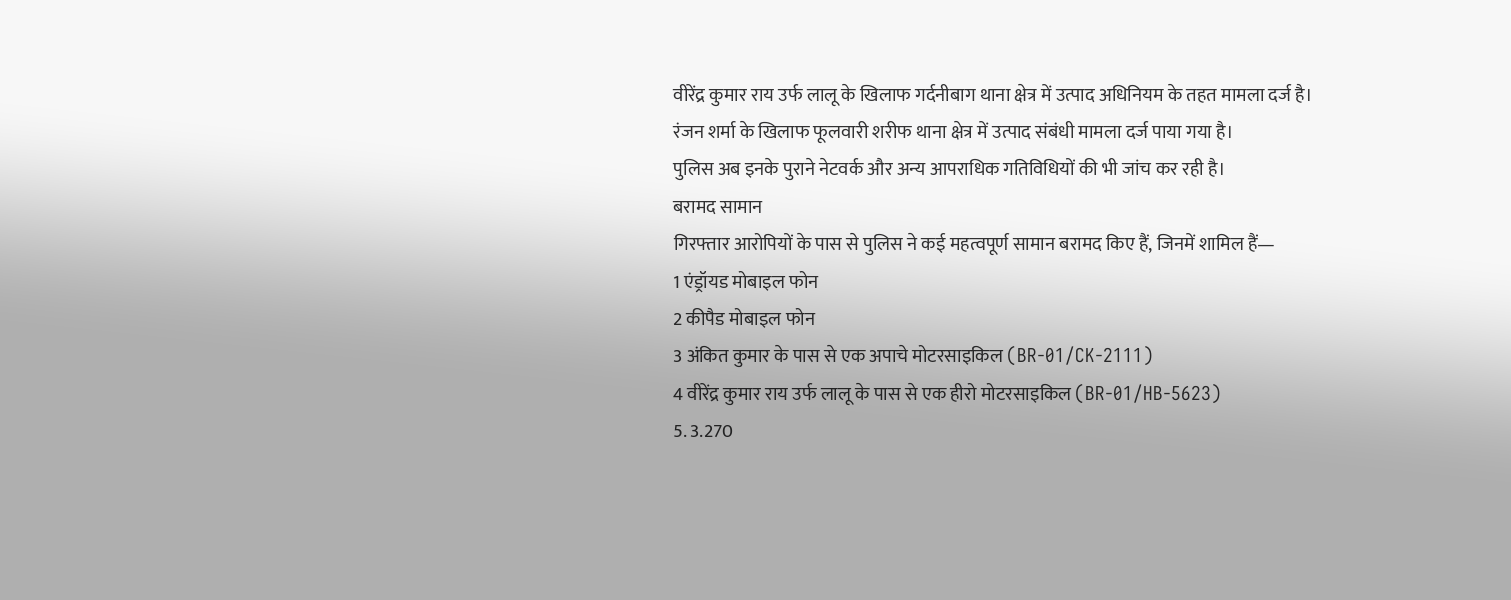वीरेंद्र कुमार राय उर्फ लालू के खिलाफ गर्दनीबाग थाना क्षेत्र में उत्पाद अधिनियम के तहत मामला दर्ज है।
रंजन शर्मा के खिलाफ फूलवारी शरीफ थाना क्षेत्र में उत्पाद संबंधी मामला दर्ज पाया गया है।
पुलिस अब इनके पुराने नेटवर्क और अन्य आपराधिक गतिविधियों की भी जांच कर रही है।
बरामद सामान
गिरफ्तार आरोपियों के पास से पुलिस ने कई महत्वपूर्ण सामान बरामद किए हैं, जिनमें शामिल हैं—
1 एंड्रॉयड मोबाइल फोन
2 कीपैड मोबाइल फोन
3 अंकित कुमार के पास से एक अपाचे मोटरसाइकिल (BR-01/CK-2111)
4 वीरेंद्र कुमार राय उर्फ लालू के पास से एक हीरो मोटरसाइकिल (BR-01/HB-5623)
5. 3.270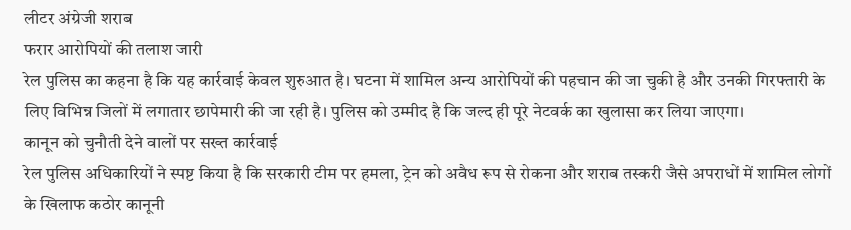लीटर अंग्रेजी शराब
फरार आरोपियों की तलाश जारी
रेल पुलिस का कहना है कि यह कार्रवाई केवल शुरुआत है। घटना में शामिल अन्य आरोपियों की पहचान की जा चुकी है और उनकी गिरफ्तारी के लिए विभिन्न जिलों में लगातार छापेमारी की जा रही है। पुलिस को उम्मीद है कि जल्द ही पूरे नेटवर्क का खुलासा कर लिया जाएगा।
कानून को चुनौती देने वालों पर सख्त कार्रवाई
रेल पुलिस अधिकारियों ने स्पष्ट किया है कि सरकारी टीम पर हमला, ट्रेन को अवैध रूप से रोकना और शराब तस्करी जैसे अपराधों में शामिल लोगों के खिलाफ कठोर कानूनी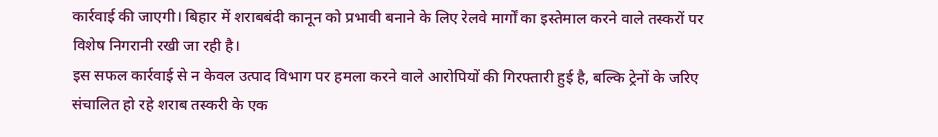कार्रवाई की जाएगी। बिहार में शराबबंदी कानून को प्रभावी बनाने के लिए रेलवे मार्गों का इस्तेमाल करने वाले तस्करों पर विशेष निगरानी रखी जा रही है।
इस सफल कार्रवाई से न केवल उत्पाद विभाग पर हमला करने वाले आरोपियों की गिरफ्तारी हुई है, बल्कि ट्रेनों के जरिए संचालित हो रहे शराब तस्करी के एक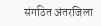संगठित अंतरजिला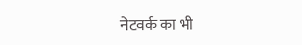नेटवर्क का भी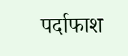पर्दाफाश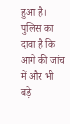हुआ है। पुलिस का दावा है कि आगे की जांच में और भी बड़े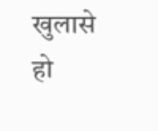खुलासे हो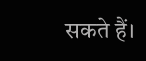सकते हैं।